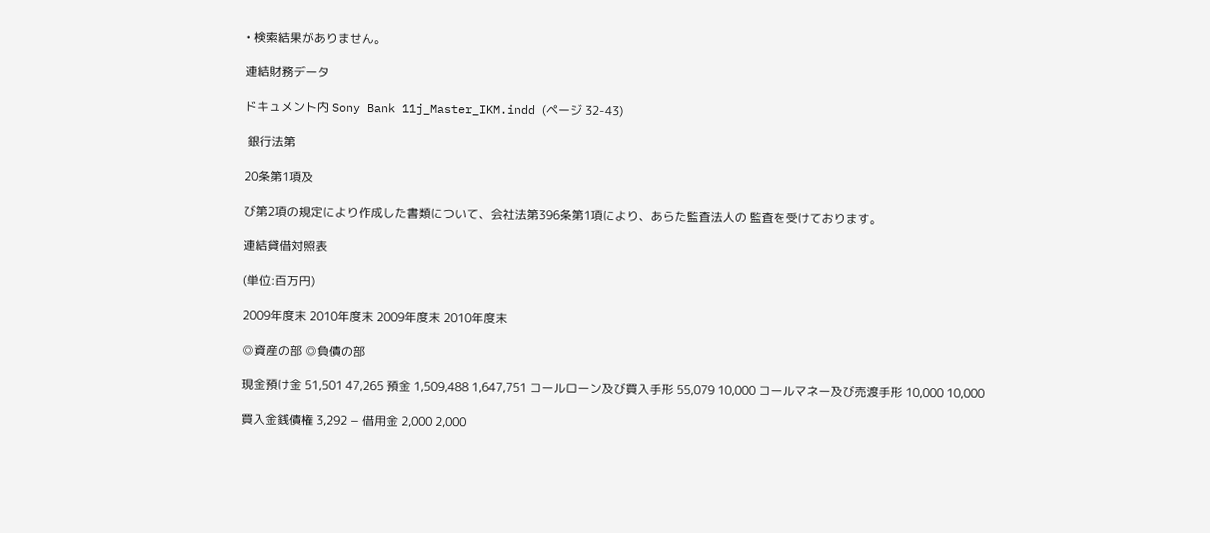• 検索結果がありません。

連結財務データ

ドキュメント内 Sony Bank 11j_Master_IKM.indd (ページ 32-43)

 銀行法第

20条第1項及

び第2項の規定により作成した書類について、会社法第396条第1項により、あらた監査法人の 監査を受けております。

連結貸借対照表

(単位:百万円)

2009年度末 2010年度末 2009年度末 2010年度末

◎資産の部 ◎負債の部

現金預け金 51,501 47,265 預金 1,509,488 1,647,751 コールローン及び買入手形 55,079 10,000 コールマネー及び売渡手形 10,000 10,000

買入金銭債権 3,292 − 借用金 2,000 2,000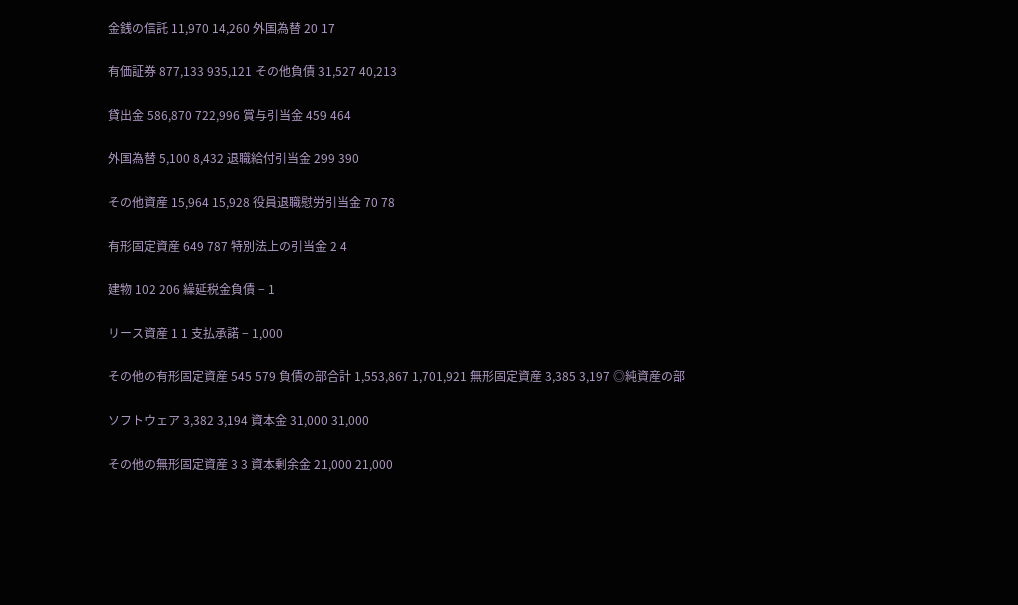金銭の信託 11,970 14,260 外国為替 20 17

有価証券 877,133 935,121 その他負債 31,527 40,213

貸出金 586,870 722,996 賞与引当金 459 464

外国為替 5,100 8,432 退職給付引当金 299 390

その他資産 15,964 15,928 役員退職慰労引当金 70 78

有形固定資産 649 787 特別法上の引当金 2 4

建物 102 206 繰延税金負債 − 1

リース資産 1 1 支払承諾 − 1,000

その他の有形固定資産 545 579 負債の部合計 1,553,867 1,701,921 無形固定資産 3,385 3,197 ◎純資産の部

ソフトウェア 3,382 3,194 資本金 31,000 31,000

その他の無形固定資産 3 3 資本剰余金 21,000 21,000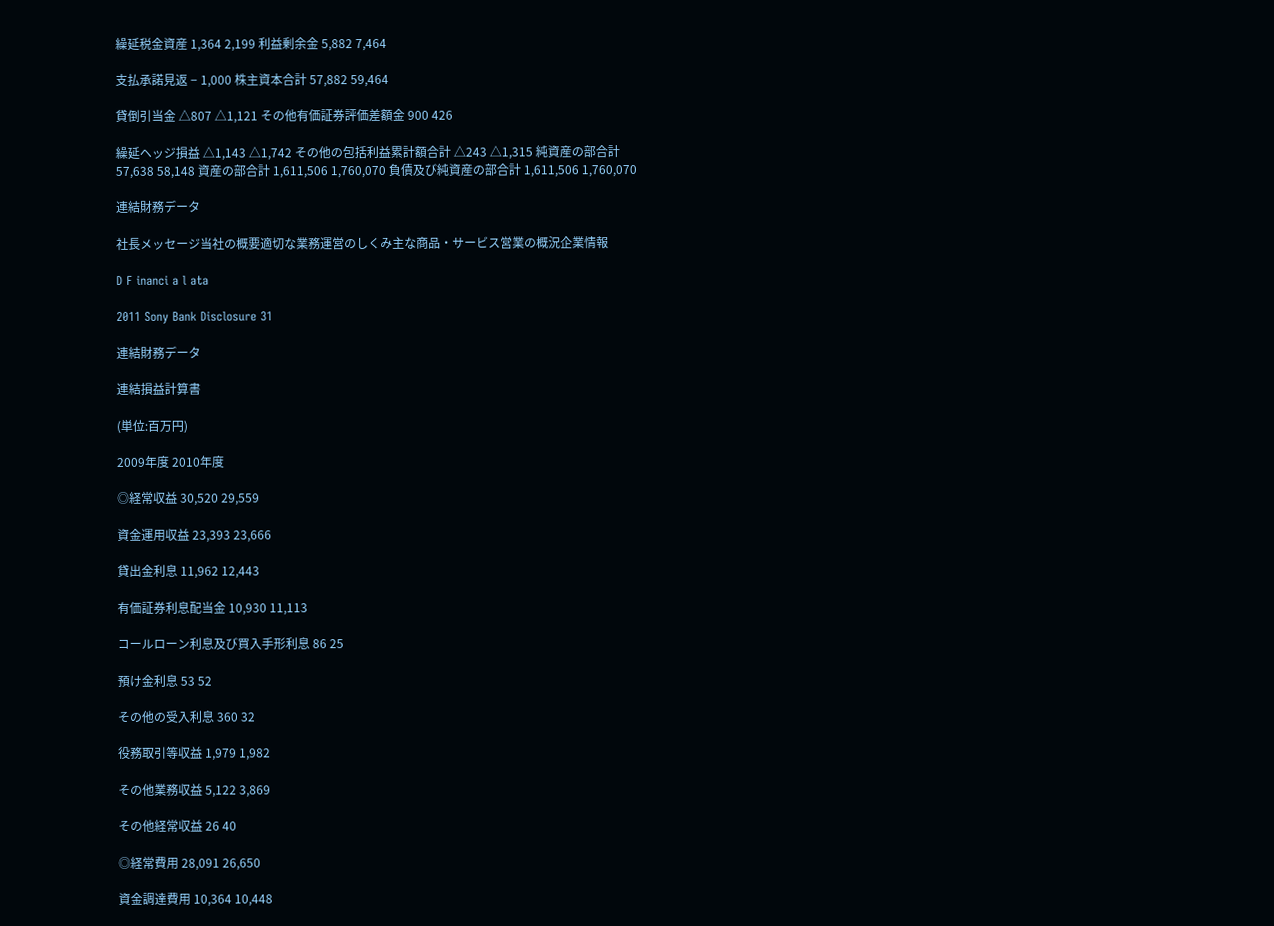繰延税金資産 1,364 2,199 利益剰余金 5,882 7,464

支払承諾見返 − 1,000 株主資本合計 57,882 59,464

貸倒引当金 △807 △1,121 その他有価証券評価差額金 900 426

繰延ヘッジ損益 △1,143 △1,742 その他の包括利益累計額合計 △243 △1,315 純資産の部合計 57,638 58,148 資産の部合計 1,611,506 1,760,070 負債及び純資産の部合計 1,611,506 1,760,070

連結財務データ

社長メッセージ当社の概要適切な業務運営のしくみ主な商品・サービス営業の概況企業情報

D F inanci a l ata

2011 Sony Bank Disclosure 31

連結財務データ

連結損益計算書

(単位:百万円)

2009年度 2010年度

◎経常収益 30,520 29,559

資金運用収益 23,393 23,666

貸出金利息 11,962 12,443

有価証券利息配当金 10,930 11,113

コールローン利息及び買入手形利息 86 25

預け金利息 53 52

その他の受入利息 360 32

役務取引等収益 1,979 1,982

その他業務収益 5,122 3,869

その他経常収益 26 40

◎経常費用 28,091 26,650

資金調達費用 10,364 10,448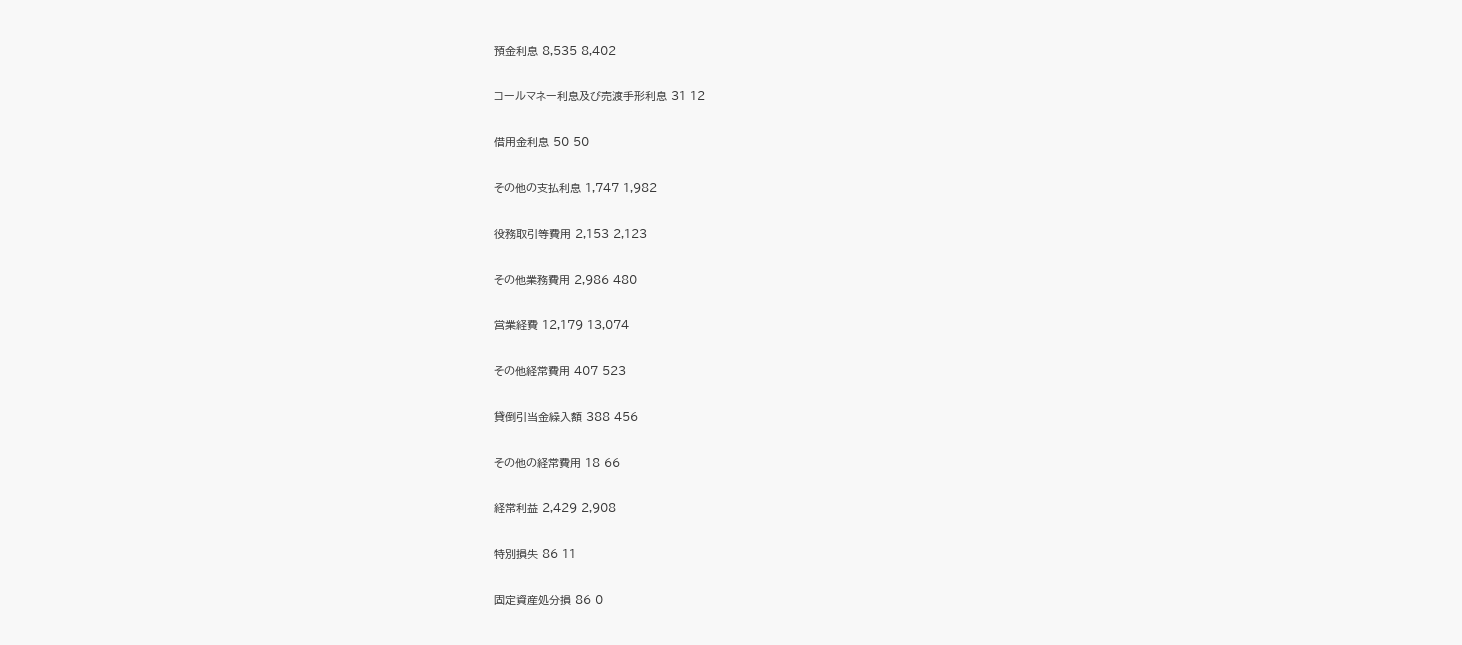預金利息 8,535 8,402

コールマネー利息及び売渡手形利息 31 12

借用金利息 50 50

その他の支払利息 1,747 1,982

役務取引等費用 2,153 2,123

その他業務費用 2,986 480

営業経費 12,179 13,074

その他経常費用 407 523

貸倒引当金繰入額 388 456

その他の経常費用 18 66

経常利益 2,429 2,908

特別損失 86 11

固定資産処分損 86 0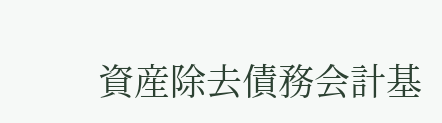資産除去債務会計基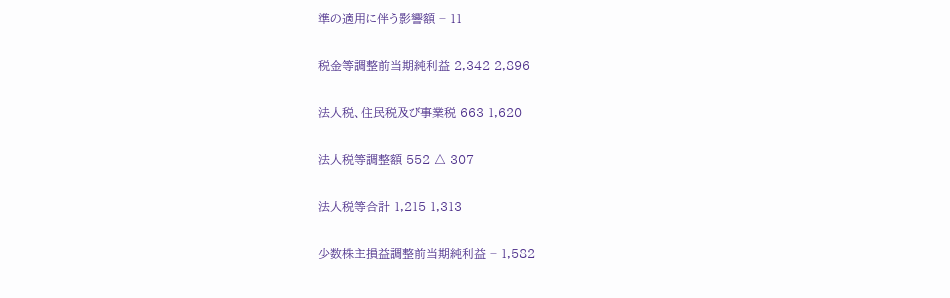準の適用に伴う影響額 − 11

税金等調整前当期純利益 2,342 2,896

法人税、住民税及び事業税 663 1,620

法人税等調整額 552 △ 307

法人税等合計 1,215 1,313

少数株主損益調整前当期純利益 − 1,582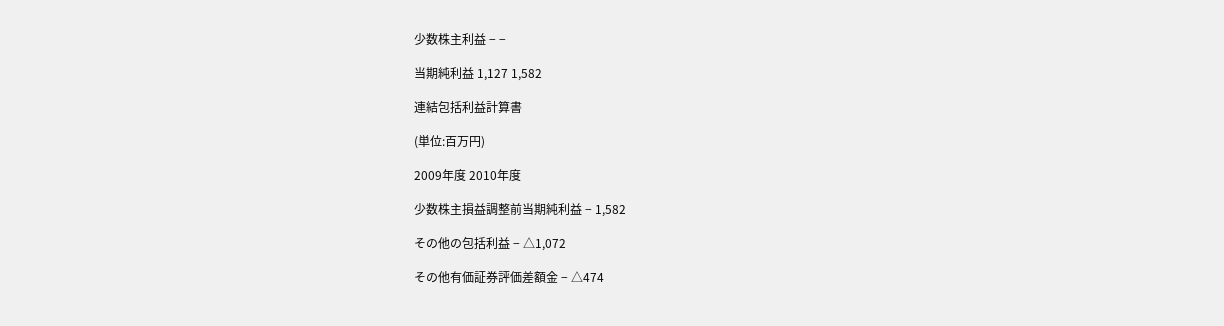少数株主利益 − −

当期純利益 1,127 1,582

連結包括利益計算書

(単位:百万円)

2009年度 2010年度

少数株主損益調整前当期純利益 − 1,582

その他の包括利益 − △1,072

その他有価証券評価差額金 − △474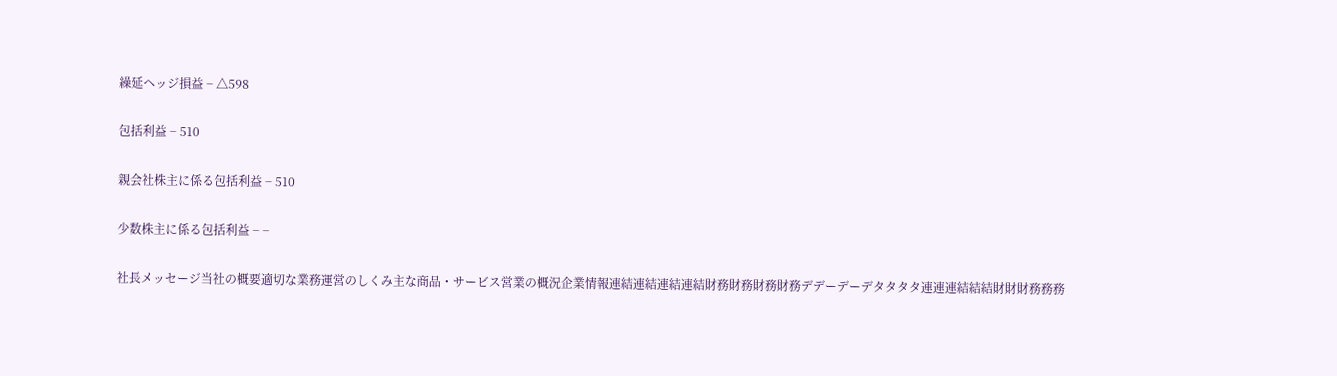繰延ヘッジ損益 − △598

包括利益 − 510

親会社株主に係る包括利益 − 510

少数株主に係る包括利益 − −

社長メッセージ当社の概要適切な業務運営のしくみ主な商品・サービス営業の概況企業情報連結連結連結連結財務財務財務財務デデーデーデタタタタ連連連結結結財財財務務務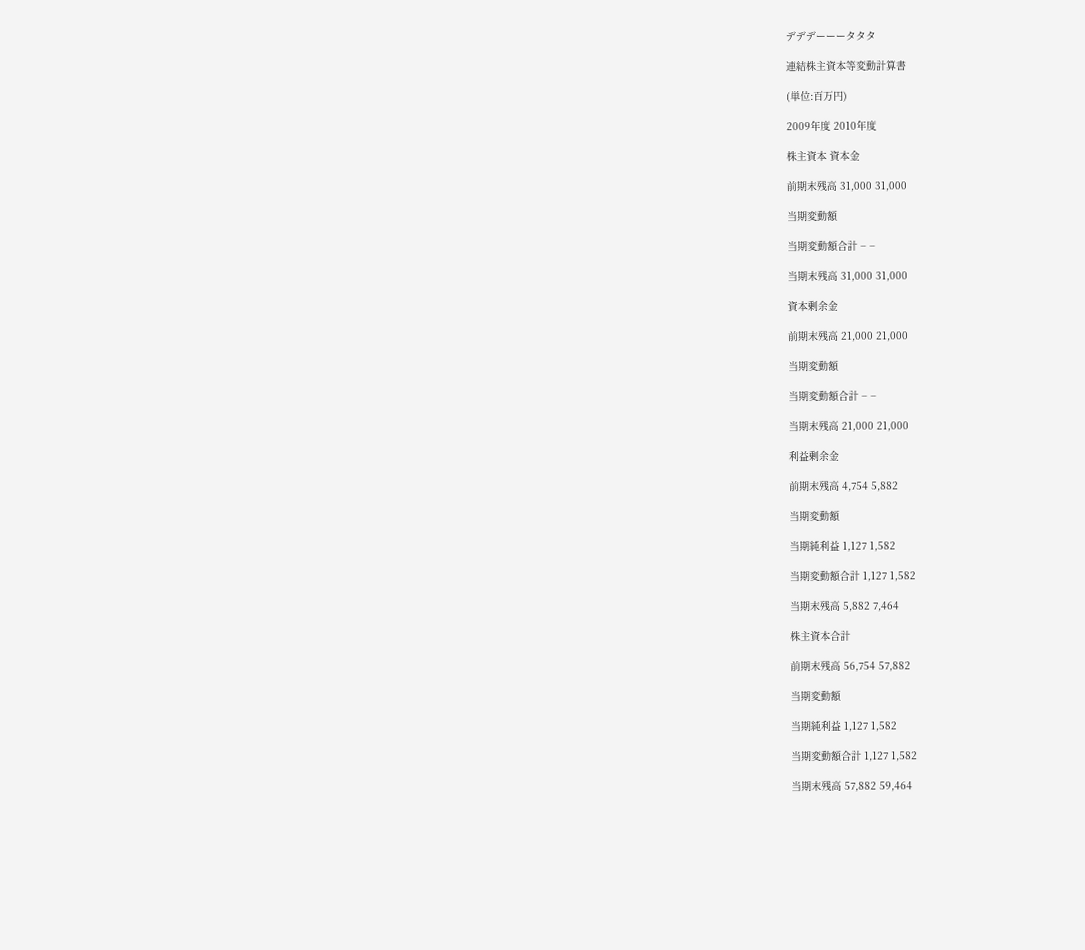デデデーーータタタ

連結株主資本等変動計算書

(単位:百万円)

2009年度 2010年度

株主資本 資本金

前期末残高 31,000 31,000

当期変動額

当期変動額合計 − −

当期末残高 31,000 31,000

資本剰余金

前期末残高 21,000 21,000

当期変動額

当期変動額合計 − −

当期末残高 21,000 21,000

利益剰余金

前期末残高 4,754 5,882

当期変動額

当期純利益 1,127 1,582

当期変動額合計 1,127 1,582

当期末残高 5,882 7,464

株主資本合計

前期末残高 56,754 57,882

当期変動額

当期純利益 1,127 1,582

当期変動額合計 1,127 1,582

当期末残高 57,882 59,464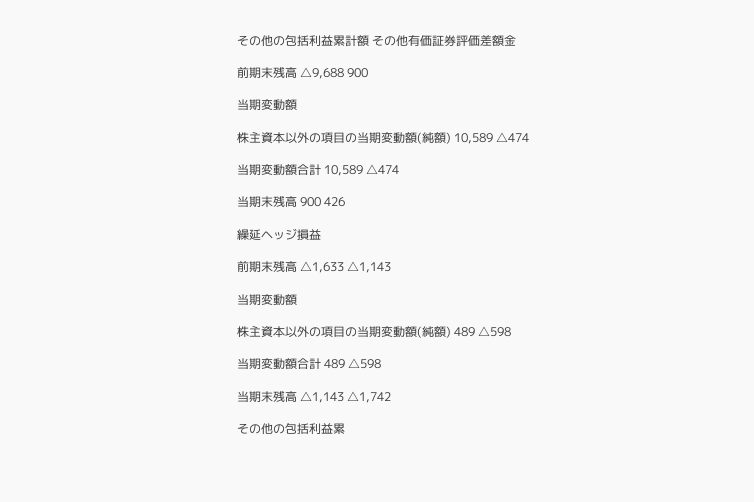その他の包括利益累計額 その他有価証券評価差額金

前期末残高 △9,688 900

当期変動額

株主資本以外の項目の当期変動額(純額) 10,589 △474

当期変動額合計 10,589 △474

当期末残高 900 426

繰延ヘッジ損益

前期末残高 △1,633 △1,143

当期変動額

株主資本以外の項目の当期変動額(純額) 489 △598

当期変動額合計 489 △598

当期末残高 △1,143 △1,742

その他の包括利益累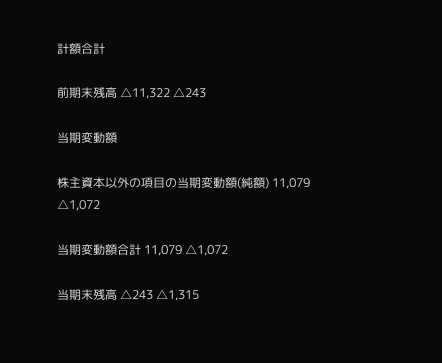計額合計

前期末残高 △11,322 △243

当期変動額

株主資本以外の項目の当期変動額(純額) 11,079 △1,072

当期変動額合計 11,079 △1,072

当期末残高 △243 △1,315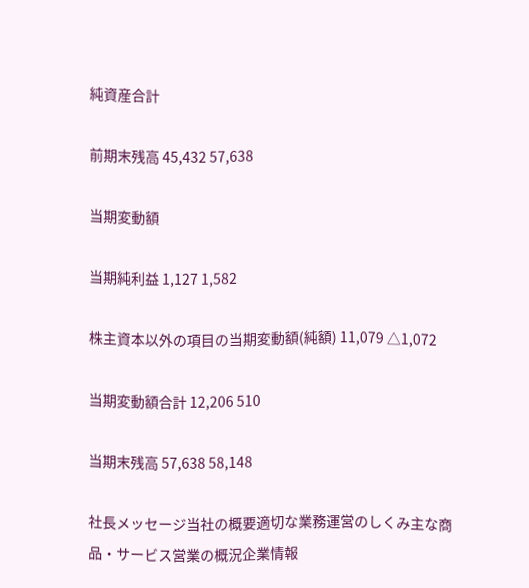純資産合計

前期末残高 45,432 57,638

当期変動額

当期純利益 1,127 1,582

株主資本以外の項目の当期変動額(純額) 11,079 △1,072

当期変動額合計 12,206 510

当期末残高 57,638 58,148

社長メッセージ当社の概要適切な業務運営のしくみ主な商品・サービス営業の概況企業情報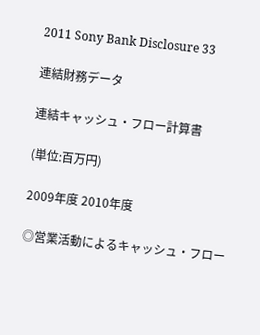2011 Sony Bank Disclosure 33

連結財務データ

連結キャッシュ・フロー計算書

(単位:百万円)

2009年度 2010年度

◎営業活動によるキャッシュ・フロー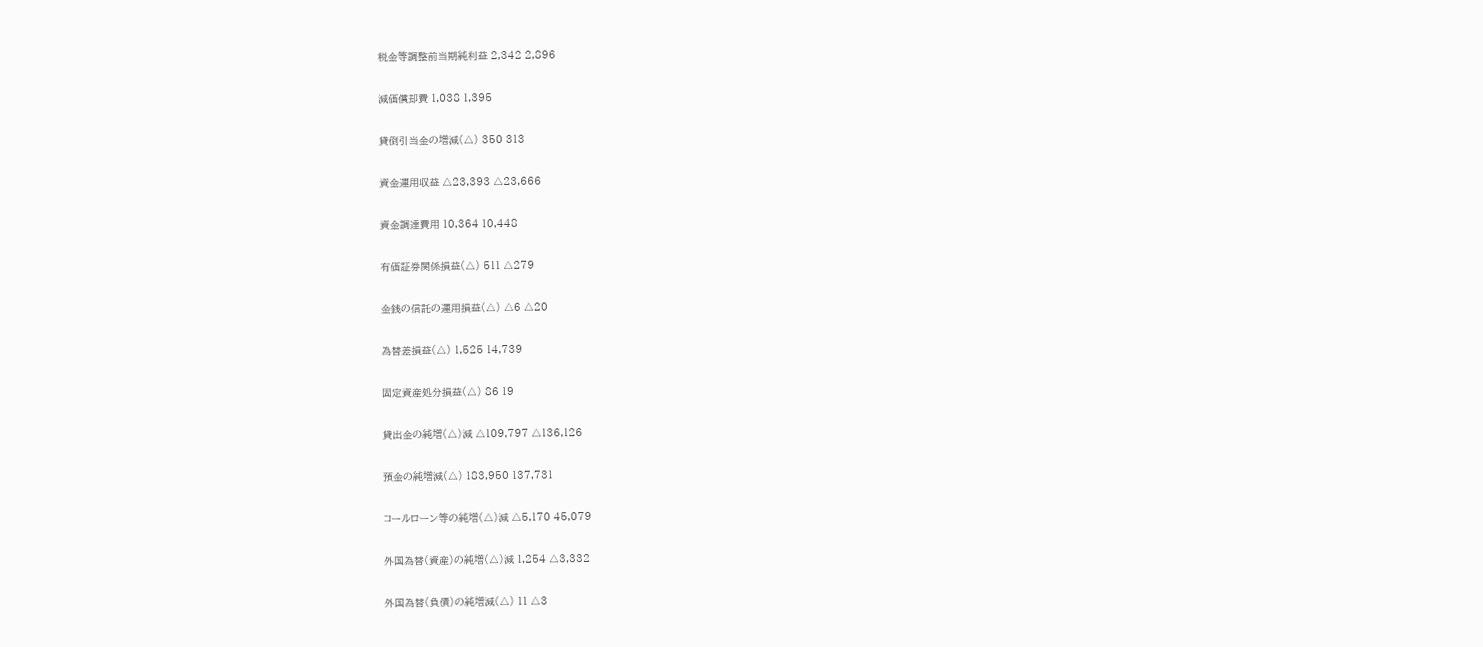税金等調整前当期純利益 2,342 2,896

減価償却費 1,038 1,395

貸倒引当金の増減(△) 350 313

資金運用収益 △23,393 △23,666

資金調達費用 10,364 10,448

有価証券関係損益(△) 511 △279

金銭の信託の運用損益(△) △6 △20

為替差損益(△) 1,525 14,739

固定資産処分損益(△) 86 19

貸出金の純増(△)減 △109,797 △136,126

預金の純増減(△) 183,950 137,731

コールローン等の純増(△)減 △5,170 45,079

外国為替(資産)の純増(△)減 1,254 △3,332

外国為替(負債)の純増減(△) 11 △3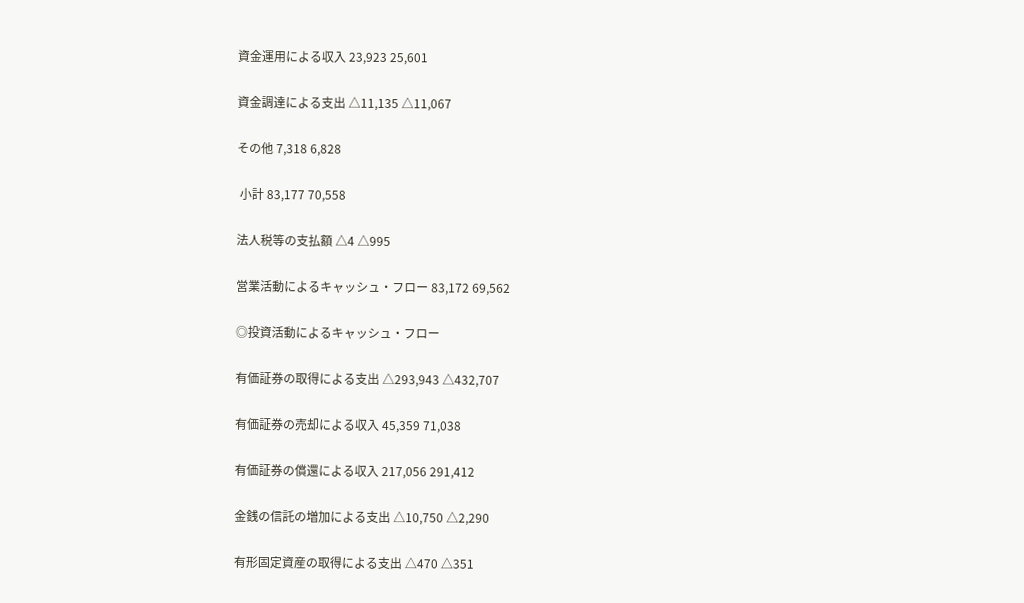資金運用による収入 23,923 25,601

資金調達による支出 △11,135 △11,067

その他 7,318 6,828

 小計 83,177 70,558

法人税等の支払額 △4 △995

営業活動によるキャッシュ・フロー 83,172 69,562

◎投資活動によるキャッシュ・フロー

有価証券の取得による支出 △293,943 △432,707

有価証券の売却による収入 45,359 71,038

有価証券の償還による収入 217,056 291,412

金銭の信託の増加による支出 △10,750 △2,290

有形固定資産の取得による支出 △470 △351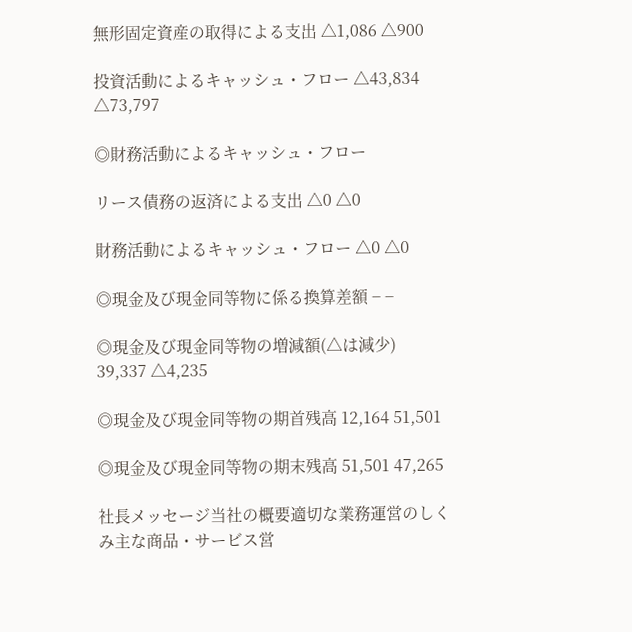無形固定資産の取得による支出 △1,086 △900

投資活動によるキャッシュ・フロー △43,834 △73,797

◎財務活動によるキャッシュ・フロー

リース債務の返済による支出 △0 △0

財務活動によるキャッシュ・フロー △0 △0

◎現金及び現金同等物に係る換算差額 − −

◎現金及び現金同等物の増減額(△は減少) 39,337 △4,235

◎現金及び現金同等物の期首残高 12,164 51,501

◎現金及び現金同等物の期末残高 51,501 47,265

社長メッセージ当社の概要適切な業務運営のしくみ主な商品・サービス営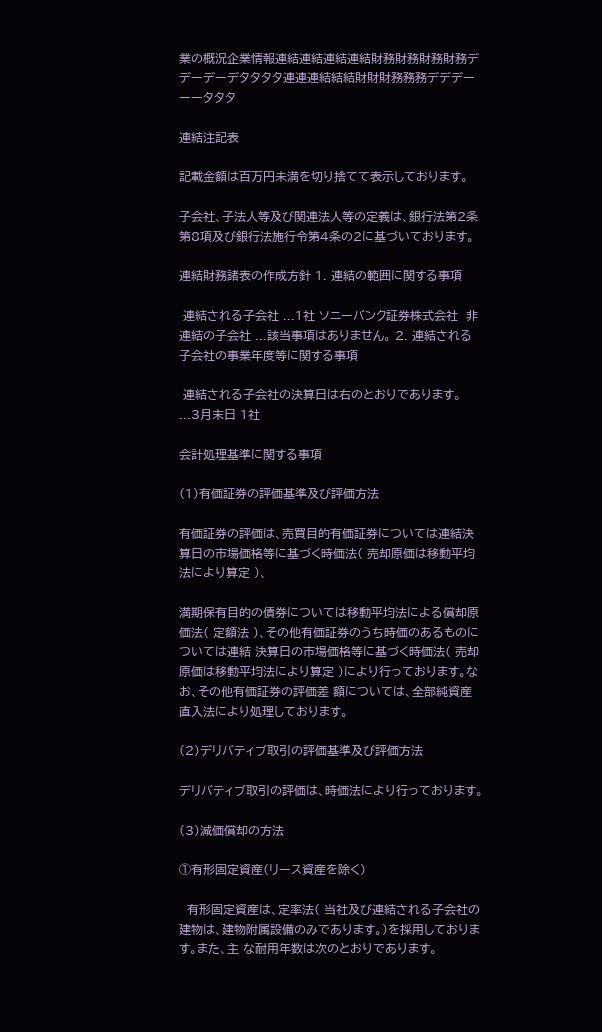業の概況企業情報連結連結連結連結財務財務財務財務デデーデーデタタタタ連連連結結結財財財務務務デデデーーータタタ

連結注記表

記載金額は百万円未満を切り捨てて表示しております。

子会社、子法人等及び関連法人等の定義は、銀行法第2条第8項及び銀行法施行令第4条の2に基づいております。

連結財務諸表の作成方針 1. 連結の範囲に関する事項

 連結される子会社 ...1社 ソニーバンク証券株式会社  非連結の子会社 ...該当事項はありません。 2. 連結される子会社の事業年度等に関する事項

 連結される子会社の決算日は右のとおりであります。 ...3月末日 1社

会計処理基準に関する事項

(1)有価証券の評価基準及び評価方法

有価証券の評価は、売買目的有価証券については連結決算日の市場価格等に基づく時価法( 売却原価は移動平均法により算定 )、

満期保有目的の債券については移動平均法による償却原価法( 定額法 )、その他有価証券のうち時価のあるものについては連結 決算日の市場価格等に基づく時価法( 売却原価は移動平均法により算定 )により行っております。なお、その他有価証券の評価差 額については、全部純資産直入法により処理しております。

(2)デリバティブ取引の評価基準及び評価方法

デリバティブ取引の評価は、時価法により行っております。

(3)減価償却の方法

①有形固定資産(リース資産を除く)

  有形固定資産は、定率法( 当社及び連結される子会社の建物は、建物附属設備のみであります。)を採用しております。また、主 な耐用年数は次のとおりであります。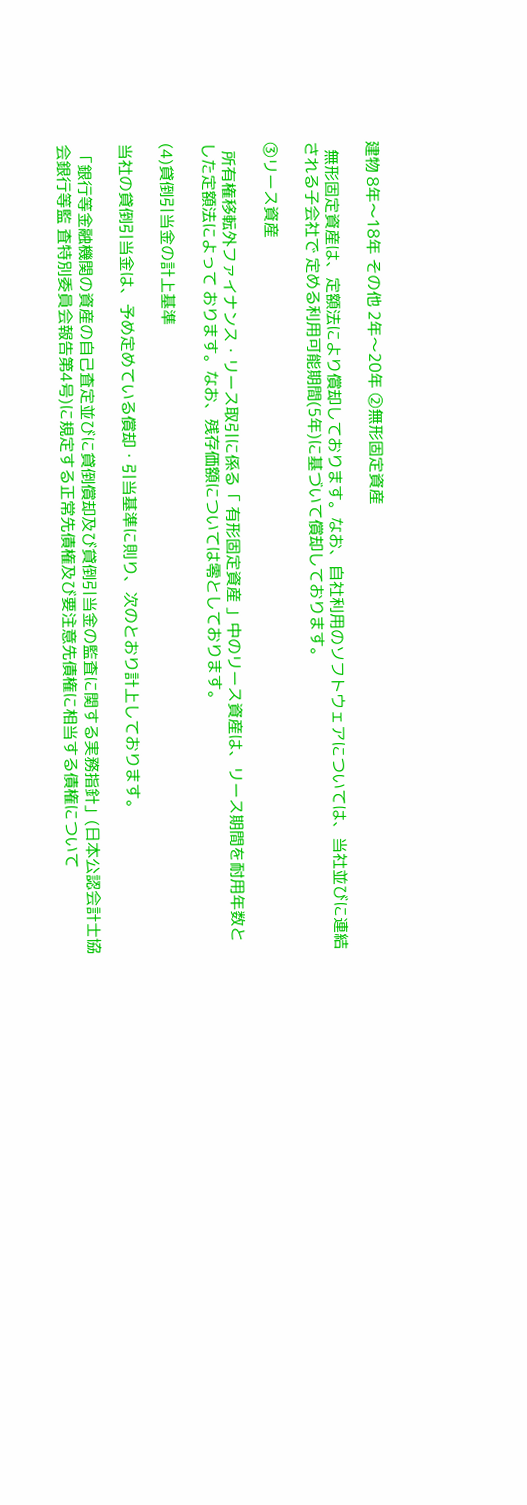建物 8年〜18年 その他 2年〜20年 ②無形固定資産

  無形固定資産は、定額法により償却しております。なお、自社利用のソフトウェアについては、当社並びに連結される子会社で 定める利用可能期間(5年)に基づいて償却しております。

③リース資産

  所有権移転外ファイナンス・リース取引に係る「 有形固定資産 」中のリース資産は、リース期間を耐用年数とした定額法によって おります。なお、残存価額については零としております。

(4)貸倒引当金の計上基準

当社の貸倒引当金は、予め定めている償却・引当基準に則り、次のとおり計上しております。

 「銀行等金融機関の資産の自己査定並びに貸倒償却及び貸倒引当金の監査に関する実務指針」(日本公認会計士協会銀行等監 査特別委員会報告第4号)に規定する正常先債権及び要注意先債権に相当する債権について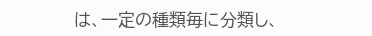は、一定の種類毎に分類し、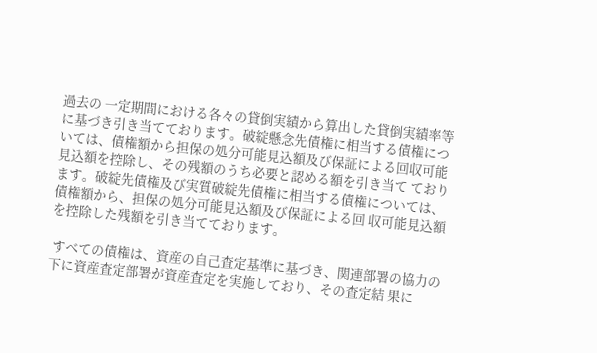過去の 一定期間における各々の貸倒実績から算出した貸倒実績率等に基づき引き当てております。破綻懸念先債権に相当する債権につ いては、債権額から担保の処分可能見込額及び保証による回収可能見込額を控除し、その残額のうち必要と認める額を引き当て ております。破綻先債権及び実質破綻先債権に相当する債権については、債権額から、担保の処分可能見込額及び保証による回 収可能見込額を控除した残額を引き当てております。

 すべての債権は、資産の自己査定基準に基づき、関連部署の協力の下に資産査定部署が資産査定を実施しており、その査定結 果に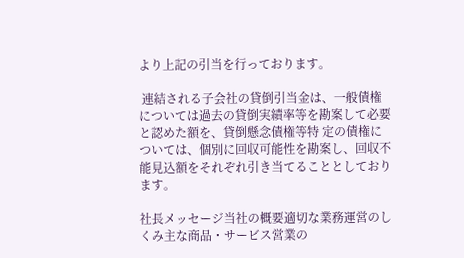より上記の引当を行っております。

 連結される子会社の貸倒引当金は、一般債権については過去の貸倒実績率等を勘案して必要と認めた額を、貸倒懸念債権等特 定の債権については、個別に回収可能性を勘案し、回収不能見込額をそれぞれ引き当てることとしております。

社長メッセージ当社の概要適切な業務運営のしくみ主な商品・サービス営業の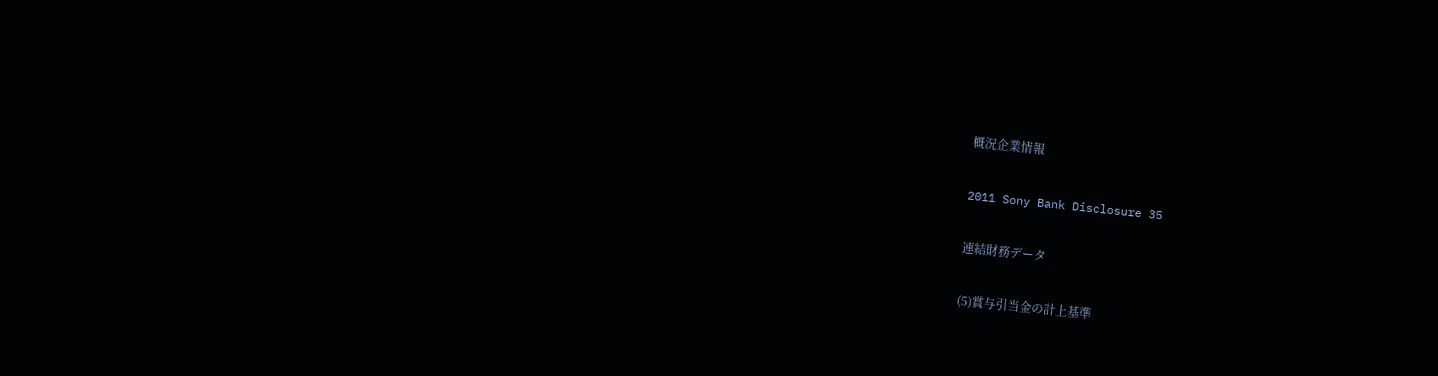概況企業情報

2011 Sony Bank Disclosure 35

連結財務データ

(5)賞与引当金の計上基準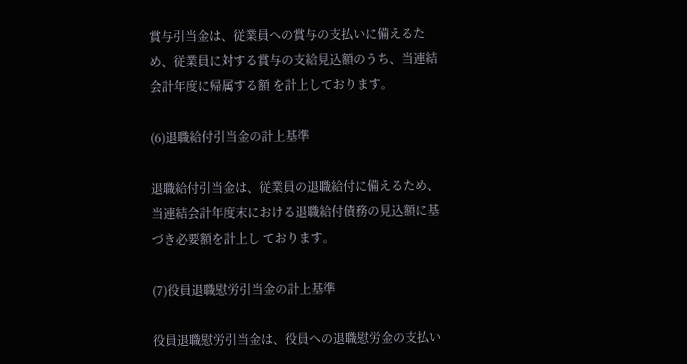賞与引当金は、従業員への賞与の支払いに備えるため、従業員に対する賞与の支給見込額のうち、当連結会計年度に帰属する額 を計上しております。

(6)退職給付引当金の計上基準

退職給付引当金は、従業員の退職給付に備えるため、当連結会計年度末における退職給付債務の見込額に基づき必要額を計上し ております。

(7)役員退職慰労引当金の計上基準

役員退職慰労引当金は、役員への退職慰労金の支払い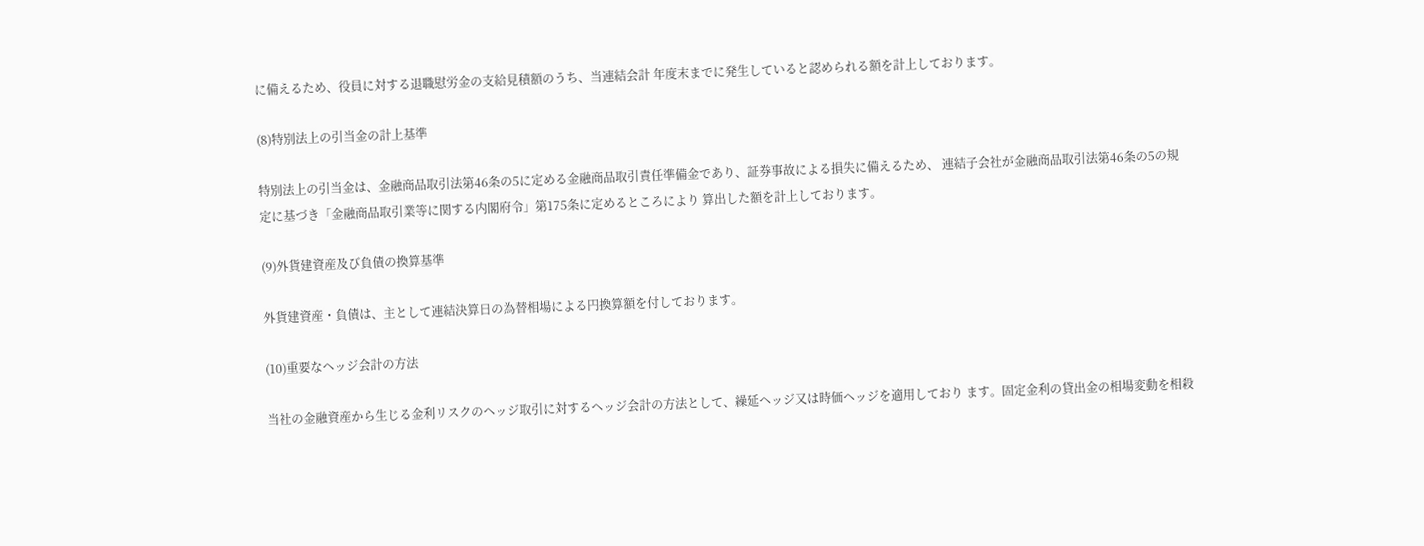に備えるため、役員に対する退職慰労金の支給見積額のうち、当連結会計 年度末までに発生していると認められる額を計上しております。

(8)特別法上の引当金の計上基準

特別法上の引当金は、金融商品取引法第46条の5に定める金融商品取引責任準備金であり、証券事故による損失に備えるため、 連結子会社が金融商品取引法第46条の5の規定に基づき「金融商品取引業等に関する内閣府令」第175条に定めるところにより 算出した額を計上しております。

(9)外貨建資産及び負債の換算基準

外貨建資産・負債は、主として連結決算日の為替相場による円換算額を付しております。

(10)重要なヘッジ会計の方法

当社の金融資産から生じる金利リスクのヘッジ取引に対するヘッジ会計の方法として、繰延ヘッジ又は時価ヘッジを適用しており ます。固定金利の貸出金の相場変動を相殺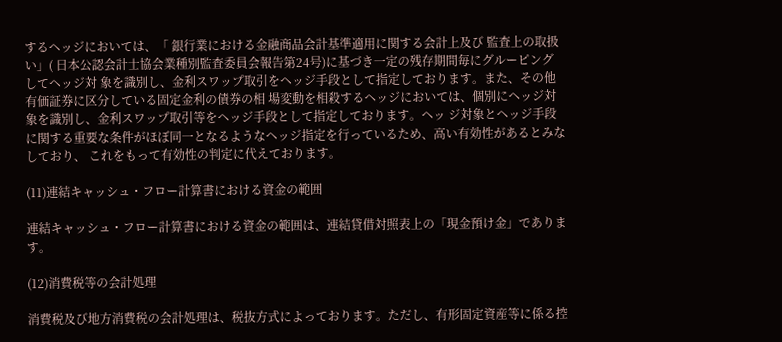するヘッジにおいては、「 銀行業における金融商品会計基準適用に関する会計上及び 監査上の取扱い」( 日本公認会計士協会業種別監査委員会報告第24号)に基づき一定の残存期間毎にグルーピングしてヘッジ対 象を識別し、金利スワップ取引をヘッジ手段として指定しております。また、その他有価証券に区分している固定金利の債券の相 場変動を相殺するヘッジにおいては、個別にヘッジ対象を識別し、金利スワップ取引等をヘッジ手段として指定しております。ヘッ ジ対象とヘッジ手段に関する重要な条件がほぼ同一となるようなヘッジ指定を行っているため、高い有効性があるとみなしており、 これをもって有効性の判定に代えております。

(11)連結キャッシュ・フロー計算書における資金の範囲

連結キャッシュ・フロー計算書における資金の範囲は、連結貸借対照表上の「現金預け金」であります。

(12)消費税等の会計処理

消費税及び地方消費税の会計処理は、税抜方式によっております。ただし、有形固定資産等に係る控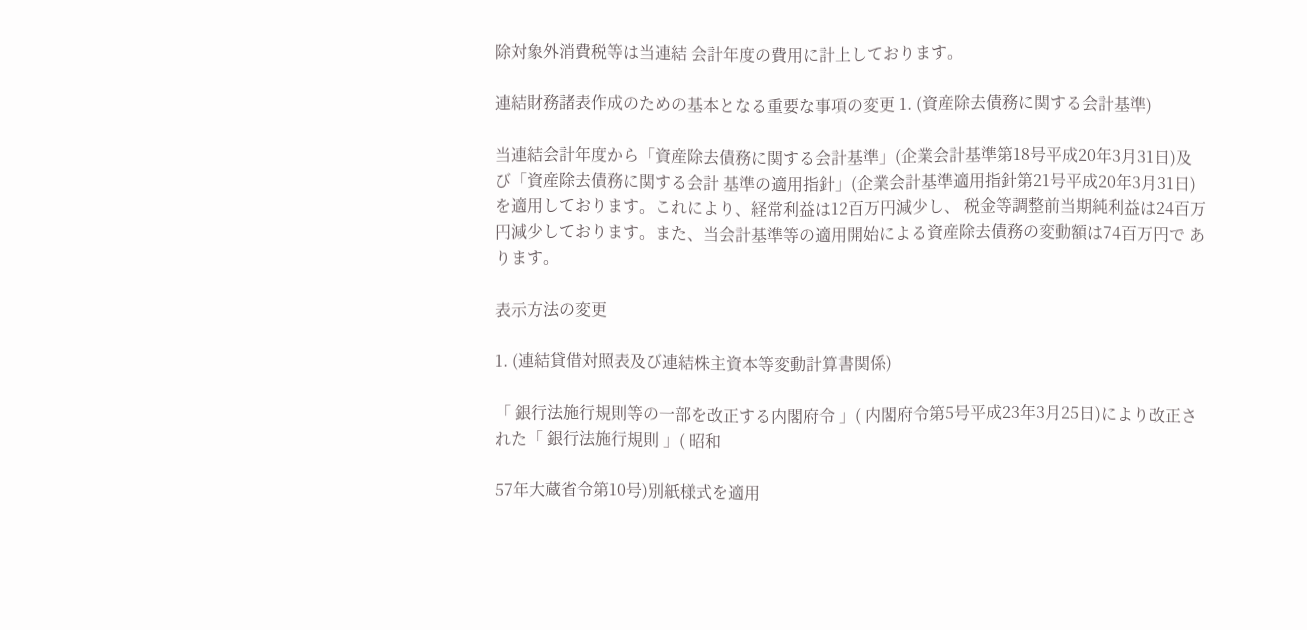除対象外消費税等は当連結 会計年度の費用に計上しております。

連結財務諸表作成のための基本となる重要な事項の変更 1. (資産除去債務に関する会計基準)

当連結会計年度から「資産除去債務に関する会計基準」(企業会計基準第18号平成20年3月31日)及び「資産除去債務に関する会計 基準の適用指針」(企業会計基準適用指針第21号平成20年3月31日)を適用しております。これにより、経常利益は12百万円減少し、 税金等調整前当期純利益は24百万円減少しております。また、当会計基準等の適用開始による資産除去債務の変動額は74百万円で あります。

表示方法の変更

1. (連結貸借対照表及び連結株主資本等変動計算書関係)

「 銀行法施行規則等の一部を改正する内閣府令 」( 内閣府令第5号平成23年3月25日)により改正された「 銀行法施行規則 」( 昭和

57年大蔵省令第10号)別紙様式を適用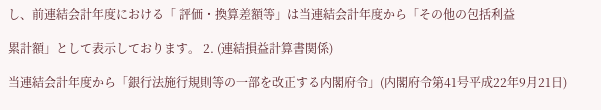し、前連結会計年度における「 評価・換算差額等」は当連結会計年度から「その他の包括利益

累計額」として表示しております。 2. (連結損益計算書関係)

当連結会計年度から「銀行法施行規則等の一部を改正する内閣府令」(内閣府令第41号平成22年9月21日)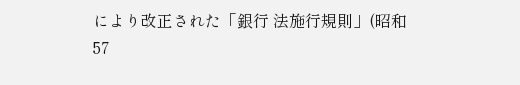により改正された「銀行 法施行規則」(昭和57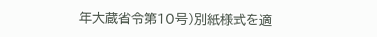年大蔵省令第10号)別紙様式を適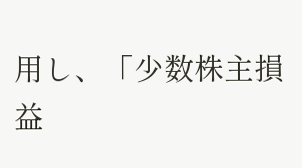用し、「少数株主損益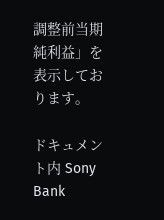調整前当期純利益」を表示しております。

ドキュメント内 Sony Bank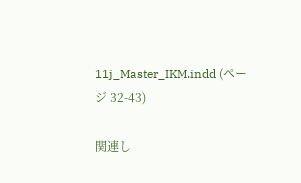11j_Master_IKM.indd (ページ 32-43)

関連し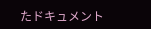たドキュメント